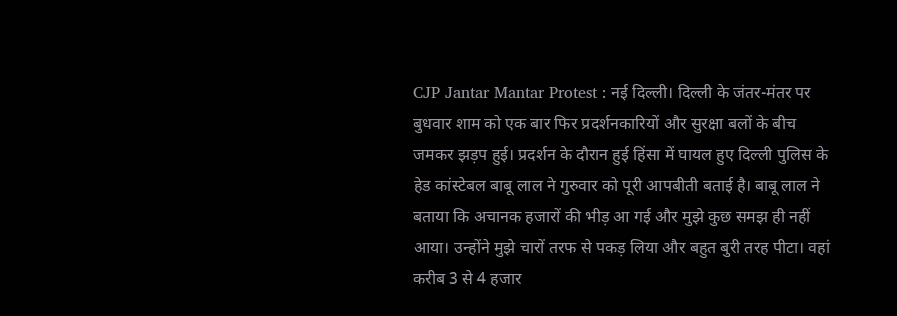CJP Jantar Mantar Protest : नई दिल्ली। दिल्ली के जंतर-मंतर पर बुधवार शाम को एक बार फिर प्रदर्शनकारियों और सुरक्षा बलों के बीच जमकर झड़प हुई। प्रदर्शन के दौरान हुई हिंसा में घायल हुए दिल्ली पुलिस के हेड कांस्टेबल बाबू लाल ने गुरुवार को पूरी आपबीती बताई है। बाबू लाल ने बताया कि अचानक हजारों की भीड़ आ गई और मुझे कुछ समझ ही नहीं आया। उन्होंने मुझे चारों तरफ से पकड़ लिया और बहुत बुरी तरह पीटा। वहां करीब 3 से 4 हजार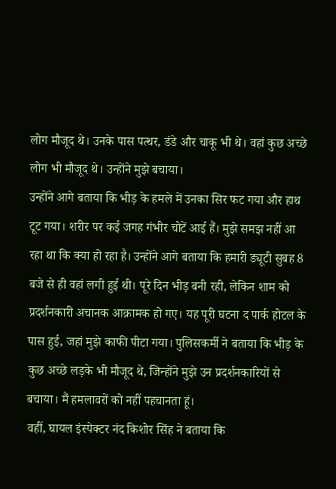लोग मौजूद थे। उनके पास पत्थर, डंडे और चाकू भी थे। वहां कुछ अच्छे लोग भी मौजूद थे। उन्होंने मुझे बचाया।
उन्होंने आगे बताया कि भीड़ के हमले में उनका सिर फट गया और हाथ टूट गया। शरीर पर कई जगह गंभीर चोटें आई हैं। मुझे समझ नहीं आ रहा था कि क्या हो रहा है। उन्होंने आगे बताया कि हमारी ड्यूटी सुबह 8 बजे से ही वहां लगी हुई थी। पूरे दिन भीड़ बनी रही, लेकिन शाम को प्रदर्शनकारी अचानक आक्रामक हो गए। यह पूरी घटना द पार्क होटल के पास हुई, जहां मुझे काफी पीटा गया। पुलिसकर्मी ने बताया कि भीड़ के कुछ अच्छे लड़के भी मौजूद थे, जिन्होंने मुझे उन प्रदर्शनकारियों से बचाया। मैं हमलावरों को नहीं पहचानता हूं।
वहीं, घायल इंस्पेक्टर नंद किशोर सिंह ने बताया कि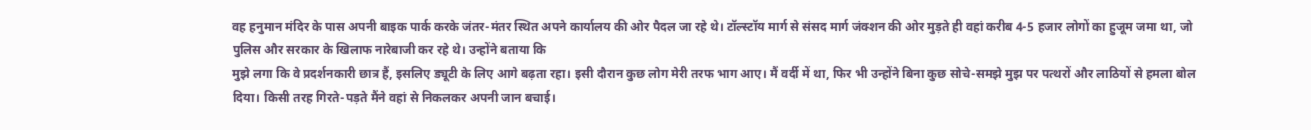वह हनुमान मंदिर के पास अपनी बाइक पार्क करके जंतर-मंतर स्थित अपने कार्यालय की ओर पैदल जा रहे थे। टॉल्स्टॉय मार्ग से संसद मार्ग जंक्शन की ओर मुड़ते ही वहां करीब 4-5 हजार लोगों का हुजूम जमा था, जो पुलिस और सरकार के खिलाफ नारेबाजी कर रहे थे। उन्होंने बताया कि
मुझे लगा कि वे प्रदर्शनकारी छात्र हैं, इसलिए ड्यूटी के लिए आगे बढ़ता रहा। इसी दौरान कुछ लोग मेरी तरफ भाग आए। मैं वर्दी में था, फिर भी उन्होंने बिना कुछ सोचे-समझे मुझ पर पत्थरों और लाठियों से हमला बोल दिया। किसी तरह गिरते-पड़ते मैंने वहां से निकलकर अपनी जान बचाई।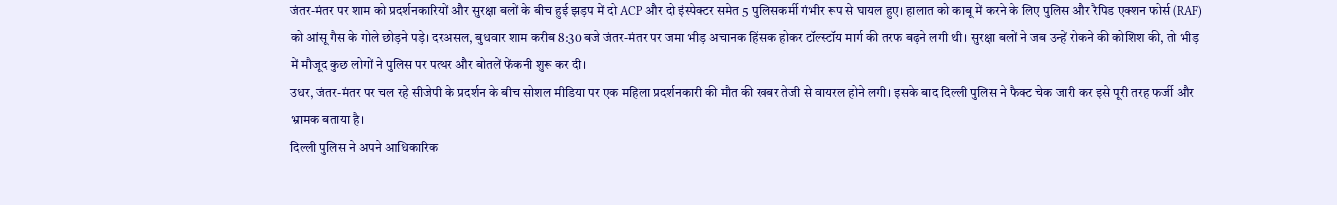जंतर-मंतर पर शाम को प्रदर्शनकारियों और सुरक्षा बलों के बीच हुई झड़प में दो ACP और दो इंस्पेक्टर समेत 5 पुलिसकर्मी गंभीर रूप से घायल हुए। हालात को काबू में करने के लिए पुलिस और रैपिड एक्शन फोर्स (RAF) को आंसू गैस के गोले छोड़ने पड़े। दरअसल, बुधवार शाम करीब 8:30 बजे जंतर-मंतर पर जमा भीड़ अचानक हिंसक होकर टॉल्स्टॉय मार्ग की तरफ बढ़ने लगी थी। सुरक्षा बलों ने जब उन्हें रोकने की कोशिश की, तो भीड़ में मौजूद कुछ लोगों ने पुलिस पर पत्थर और बोतलें फेंकनी शुरू कर दी।
उधर, जंतर-मंतर पर चल रहे सीजेपी के प्रदर्शन के बीच सोशल मीडिया पर एक महिला प्रदर्शनकारी की मौत की खबर तेजी से वायरल होने लगी। इसके बाद दिल्ली पुलिस ने फैक्ट चेक जारी कर इसे पूरी तरह फर्जी और भ्रामक बताया है।
दिल्ली पुलिस ने अपने आधिकारिक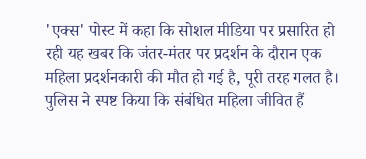'एक्स' पोस्ट में कहा कि सोशल मीडिया पर प्रसारित हो रही यह खबर कि जंतर-मंतर पर प्रदर्शन के दौरान एक महिला प्रदर्शनकारी की मौत हो गई है, पूरी तरह गलत है। पुलिस ने स्पष्ट किया कि संबंधित महिला जीवित हैं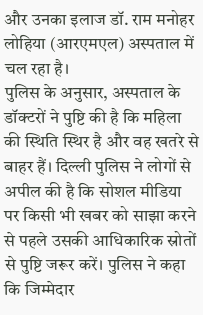और उनका इलाज डॉ. राम मनोहर लोहिया (आरएमएल) अस्पताल में चल रहा है।
पुलिस के अनुसार, अस्पताल के डॉक्टरों ने पुष्टि की है कि महिला की स्थिति स्थिर है और वह खतरे से बाहर हैं। दिल्ली पुलिस ने लोगों से अपील की है कि सोशल मीडिया पर किसी भी खबर को साझा करने से पहले उसकी आधिकारिक स्रोतों से पुष्टि जरूर करें। पुलिस ने कहा कि जिम्मेदार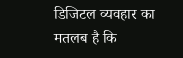डिजिटल व्यवहार का मतलब है कि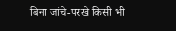बिना जांचे-परखे किसी भी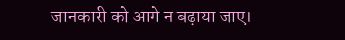जानकारी को आगे न बढ़ाया जाए।